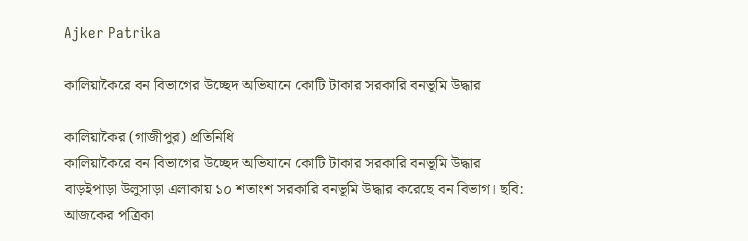Ajker Patrika

কালিয়াকৈরে বন বিভাগের উচ্ছেদ অভিযানে কোটি টাকার সরকারি বনভূমি উদ্ধার

কালিয়াকৈর (গাজীপুর) প্রতিনিধি
কালিয়াকৈরে বন বিভাগের উচ্ছেদ অভিযানে কোটি টাকার সরকারি বনভূমি উদ্ধার
বাড়ইপাড়া উলুসাড়া এলাকায় ১০ শতাংশ সরকারি বনভূমি উদ্ধার করেছে বন বিভাগ। ছবি: আজকের পত্রিকা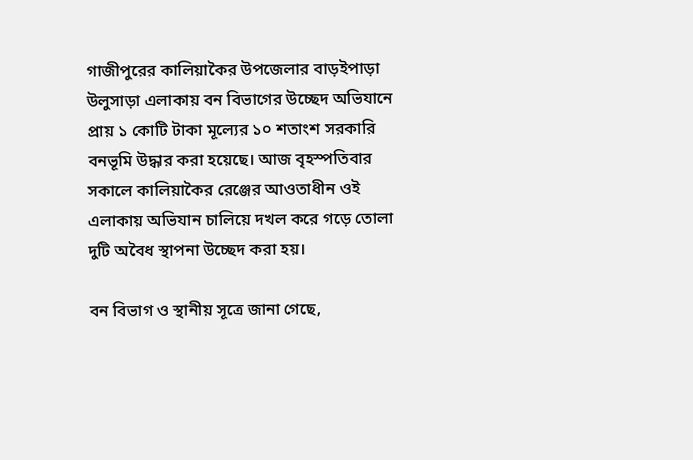গাজীপুরের কালিয়াকৈর উপজেলার বাড়ইপাড়া উলুসাড়া এলাকায় বন বিভাগের উচ্ছেদ অভিযানে প্রায় ১ কোটি টাকা মূল্যের ১০ শতাংশ সরকারি বনভূমি উদ্ধার করা হয়েছে। আজ বৃহস্পতিবার সকালে কালিয়াকৈর রেঞ্জের আওতাধীন ওই এলাকায় অভিযান চালিয়ে দখল করে গড়ে তোলা দুটি অবৈধ স্থাপনা উচ্ছেদ করা হয়।

বন বিভাগ ও স্থানীয় সূত্রে জানা গেছে,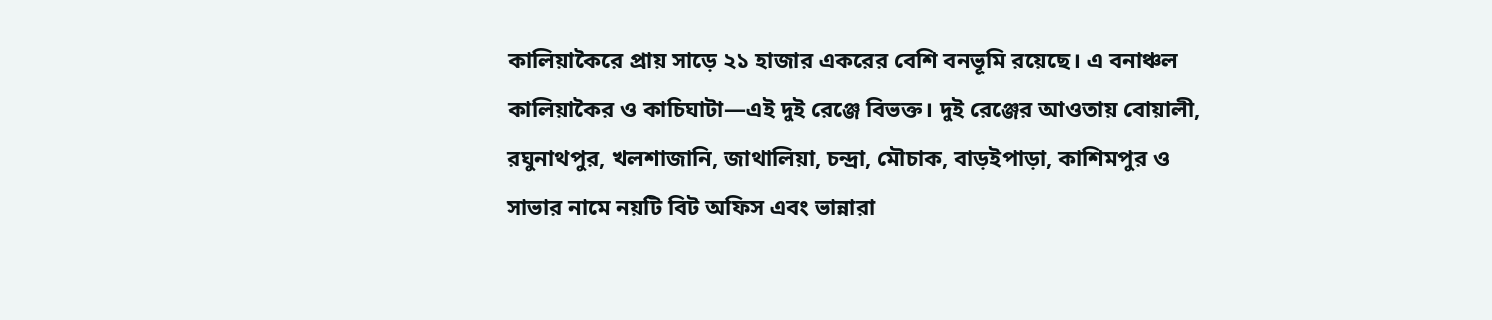কালিয়াকৈরে প্রায় সাড়ে ২১ হাজার একরের বেশি বনভূমি রয়েছে। এ বনাঞ্চল কালিয়াকৈর ও কাচিঘাটা—এই দুই রেঞ্জে বিভক্ত। দুই রেঞ্জের আওতায় বোয়ালী, রঘুনাথপুর, খলশাজানি, জাথালিয়া, চন্দ্রা, মৌচাক, বাড়ইপাড়া, কাশিমপুর ও সাভার নামে নয়টি বিট অফিস এবং ভান্নারা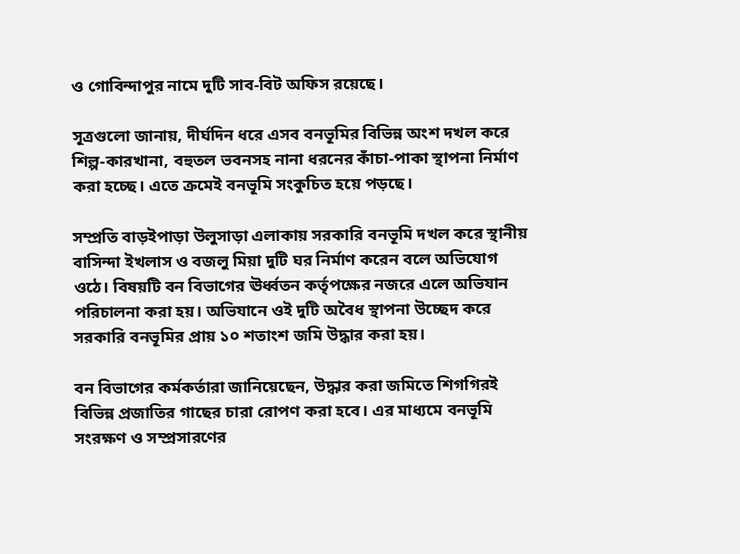ও গোবিন্দাপুর নামে দুটি সাব-বিট অফিস রয়েছে।

সূত্রগুলো জানায়, দীর্ঘদিন ধরে এসব বনভূমির বিভিন্ন অংশ দখল করে শিল্প-কারখানা, বহুতল ভবনসহ নানা ধরনের কাঁচা-পাকা স্থাপনা নির্মাণ করা হচ্ছে। এতে ক্রমেই বনভূমি সংকুচিত হয়ে পড়ছে।

সম্প্রতি বাড়ইপাড়া উলুসাড়া এলাকায় সরকারি বনভূমি দখল করে স্থানীয় বাসিন্দা ইখলাস ও বজলু মিয়া দুটি ঘর নির্মাণ করেন বলে অভিযোগ ওঠে। বিষয়টি বন বিভাগের ঊর্ধ্বতন কর্তৃপক্ষের নজরে এলে অভিযান পরিচালনা করা হয়। অভিযানে ওই দুটি অবৈধ স্থাপনা উচ্ছেদ করে সরকারি বনভূমির প্রায় ১০ শতাংশ জমি উদ্ধার করা হয়।

বন বিভাগের কর্মকর্তারা জানিয়েছেন, উদ্ধার করা জমিতে শিগগিরই বিভিন্ন প্রজাতির গাছের চারা রোপণ করা হবে। এর মাধ্যমে বনভূমি সংরক্ষণ ও সম্প্রসারণের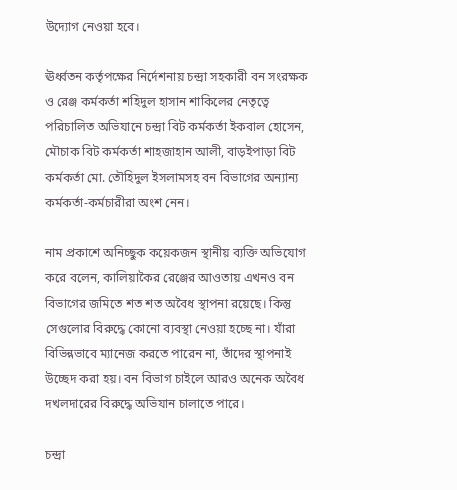উদ্যোগ নেওয়া হবে।

ঊর্ধ্বতন কর্তৃপক্ষের নির্দেশনায় চন্দ্রা সহকারী বন সংরক্ষক ও রেঞ্জ কর্মকর্তা শহিদুল হাসান শাকিলের নেতৃত্বে পরিচালিত অভিযানে চন্দ্রা বিট কর্মকর্তা ইকবাল হোসেন, মৌচাক বিট কর্মকর্তা শাহজাহান আলী, বাড়ইপাড়া বিট কর্মকর্তা মো. তৌহিদুল ইসলামসহ বন বিভাগের অন্যান্য কর্মকর্তা-কর্মচারীরা অংশ নেন।

নাম প্রকাশে অনিচ্ছুক কয়েকজন স্থানীয় ব্যক্তি অভিযোগ করে বলেন, কালিয়াকৈর রেঞ্জের আওতায় এখনও বন বিভাগের জমিতে শত শত অবৈধ স্থাপনা রয়েছে। কিন্তু সেগুলোর বিরুদ্ধে কোনো ব্যবস্থা নেওয়া হচ্ছে না। যাঁরা বিভিন্নভাবে ম্যানেজ করতে পারেন না, তাঁদের স্থাপনাই উচ্ছেদ করা হয়। বন বিভাগ চাইলে আরও অনেক অবৈধ দখলদারের বিরুদ্ধে অভিযান চালাতে পারে।

চন্দ্রা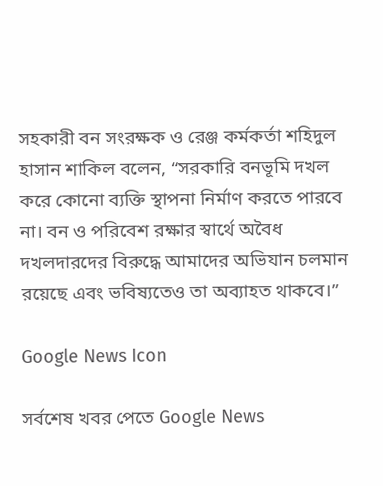সহকারী বন সংরক্ষক ও রেঞ্জ কর্মকর্তা শহিদুল হাসান শাকিল বলেন, “সরকারি বনভূমি দখল করে কোনো ব্যক্তি স্থাপনা নির্মাণ করতে পারবে না। বন ও পরিবেশ রক্ষার স্বার্থে অবৈধ দখলদারদের বিরুদ্ধে আমাদের অভিযান চলমান রয়েছে এবং ভবিষ্যতেও তা অব্যাহত থাকবে।”

Google News Icon

সর্বশেষ খবর পেতে Google News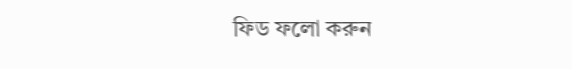ফিড ফলো করুন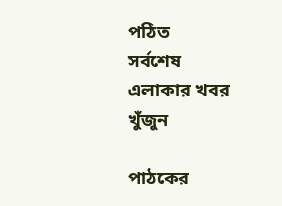পঠিত
সর্বশেষ
এলাকার খবর
খুঁজুন

পাঠকের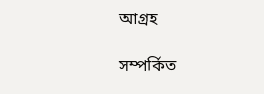আগ্রহ

সম্পর্কিত